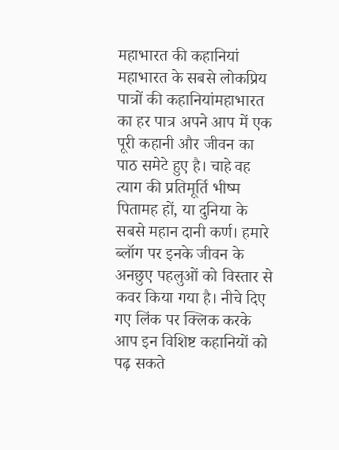महाभारत की कहानियां
महाभारत के सबसे लोकप्रिय पात्रों की कहानियांमहाभारत का हर पात्र अपने आप में एक पूरी कहानी और जीवन का पाठ समेटे हुए है। चाहे वह त्याग की प्रतिमूर्ति भीष्म पितामह हों, या दुनिया के सबसे महान दानी कर्ण। हमारे ब्लॉग पर इनके जीवन के अनछुए पहलुओं को विस्तार से कवर किया गया है। नीचे दिए गए लिंक पर क्लिक करके आप इन विशिष्ट कहानियों को पढ़ सकते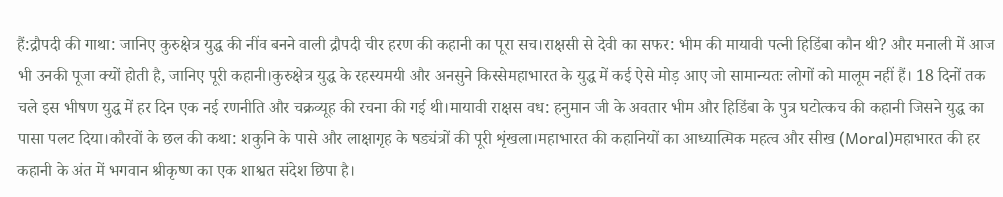हैं:द्रौपदी की गाथा: जानिए कुरुक्षेत्र युद्ध की नींव बनने वाली द्रौपदी चीर हरण की कहानी का पूरा सच।राक्षसी से देवी का सफर: भीम की मायावी पत्नी हिडिंबा कौन थी? और मनाली में आज भी उनकी पूजा क्यों होती है, जानिए पूरी कहानी।कुरुक्षेत्र युद्ध के रहस्यमयी और अनसुने किस्सेमहाभारत के युद्ध में कई ऐसे मोड़ आए जो सामान्यतः लोगों को मालूम नहीं हैं। 18 दिनों तक चले इस भीषण युद्ध में हर दिन एक नई रणनीति और चक्रव्यूह की रचना की गई थी।मायावी राक्षस वध: हनुमान जी के अवतार भीम और हिडिंबा के पुत्र घटोत्कच की कहानी जिसने युद्ध का पासा पलट दिया।कौरवों के छल की कथा: शकुनि के पासे और लाक्षागृह के षड्यंत्रों की पूरी शृंखला।महाभारत की कहानियों का आध्यात्मिक महत्व और सीख (Moral)महाभारत की हर कहानी के अंत में भगवान श्रीकृष्ण का एक शाश्वत संदेश छिपा है।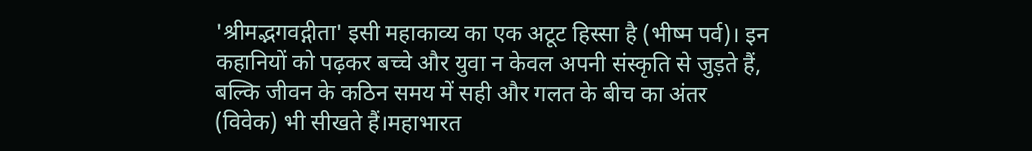'श्रीमद्भगवद्गीता' इसी महाकाव्य का एक अटूट हिस्सा है (भीष्म पर्व)। इन कहानियों को पढ़कर बच्चे और युवा न केवल अपनी संस्कृति से जुड़ते हैं, बल्कि जीवन के कठिन समय में सही और गलत के बीच का अंतर (विवेक) भी सीखते हैं।महाभारत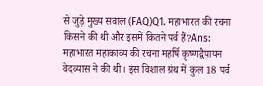से जुड़े मुख्य सवाल (FAQ)Q1. महाभारत की रचना किसने की थी और इसमें कितने पर्व हैं?Ans: महाभारत महाकाव्य की रचना महर्षि कृष्णद्वैपायन वेदव्यास ने की थी। इस विशाल ग्रंथ में कुल 18 पर्व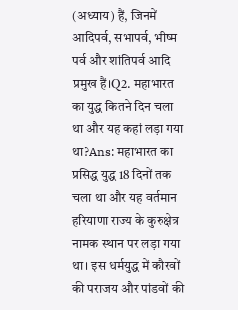(अध्याय) हैं, जिनमें आदिपर्व, सभापर्व, भीष्म पर्व और शांतिपर्व आदि प्रमुख हैं।Q2. महाभारत का युद्ध कितने दिन चला था और यह कहां लड़ा गया था?Ans: महाभारत का प्रसिद्ध युद्ध 18 दिनों तक चला था और यह वर्तमान हरियाणा राज्य के कुरुक्षेत्र नामक स्थान पर लड़ा गया था। इस धर्मयुद्ध में कौरवों की पराजय और पांडवों की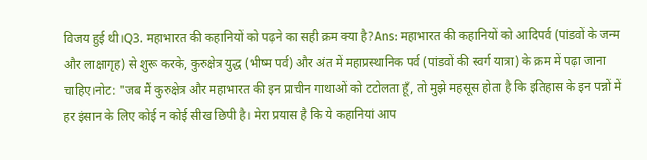विजय हुई थी।Q3. महाभारत की कहानियों को पढ़ने का सही क्रम क्या है?Ans: महाभारत की कहानियों को आदिपर्व (पांडवों के जन्म और लाक्षागृह) से शुरू करके, कुरुक्षेत्र युद्ध (भीष्म पर्व) और अंत में महाप्रस्थानिक पर्व (पांडवों की स्वर्ग यात्रा) के क्रम में पढ़ा जाना चाहिए।नोट: "जब मैं कुरुक्षेत्र और महाभारत की इन प्राचीन गाथाओं को टटोलता हूँ, तो मुझे महसूस होता है कि इतिहास के इन पन्नों में हर इंसान के लिए कोई न कोई सीख छिपी है। मेरा प्रयास है कि ये कहानियां आप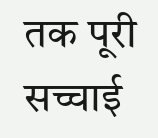तक पूरी सच्चाई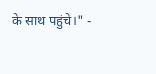के साथ पहुंचे।" -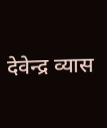देवेन्द्र व्यास